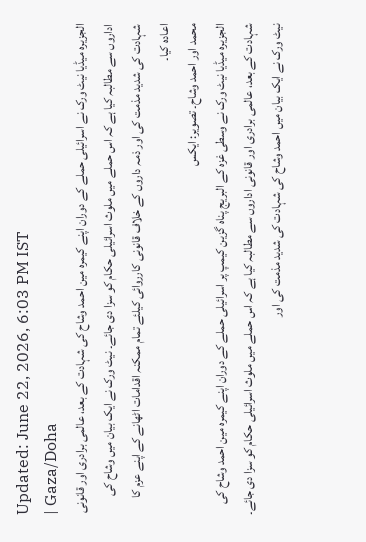Updated: June 22, 2026, 6:03 PM IST
| Gaza/Doha
الجزیرہ میڈیا نیٹ ورک نے اسرائیلی حملے کے دوران اپنے کیمرہ مین احمد وشاح کی شہادت کے بعد، عالمی برادری اور قانونی اداروں سے مطالبہ کیا ہے کہ اس حملے میں ملوث اسرائیلی حکام کو سزا دی جائے۔ نیٹ ورک نے ایک بیان میں وشاح کی شہادت کی شدید مذمت کی اور ذمہ داروں کے خلاف قانونی کارروائی کیلئے تمام ممکنہ اقدامات اٹھانے کے اپنے عزم کا اعادہ کیا۔
محمد اور احمد وشاح۔ تصویر: ایکس
الجزیرہ میڈیا نیٹ ورک نے وسطی غزہ کے البریج پناہ گزین کیمپ پر اسرائیلی حملے کے دوران اپنے کیمرہ مین احمد وشاح کی شہادت کے بعد، عالمی برادری اور قانونی اداروں سے مطالبہ کیا ہے کہ اس حملے میں ملوث اسرائیلی حکام کو سزا دی جائے۔ نیٹ ورک نے ایک بیان میں احمد وشاح کی شہادت کی شدید مذمت کی اور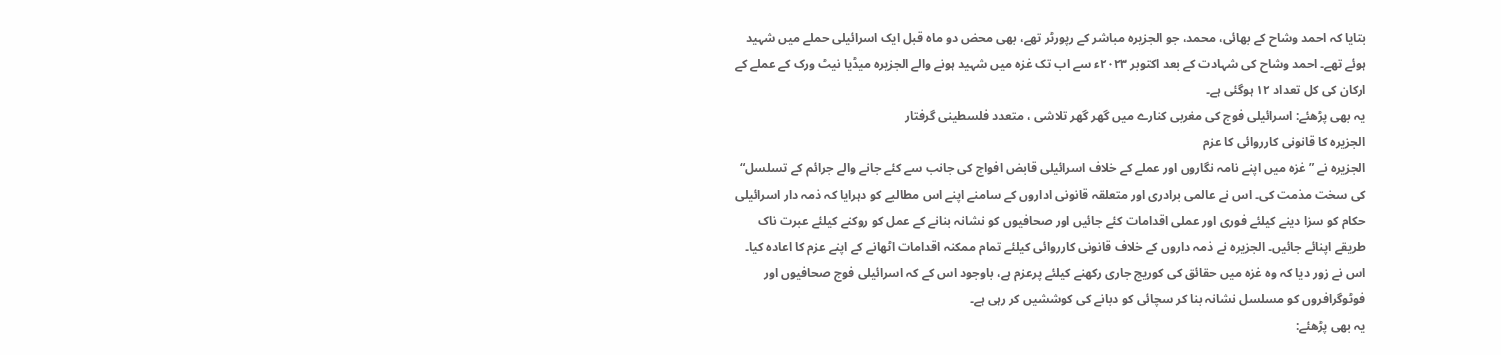بتایا کہ احمد وشاح کے بھائی، محمد، جو الجزیرہ مباشر کے رپورٹر تھے، بھی محض دو ماہ قبل ایک اسرائیلی حملے میں شہید ہوئے تھے۔ احمد وشاح کی شہادت کے بعد اکتوبر ۲۰۲۳ء سے اب تک غزہ میں شہید ہونے والے الجزیرہ میڈیا نیٹ ورک کے عملے کے ارکان کی کل تعداد ۱۲ ہوگئی ہے۔
یہ بھی پڑھئے: اسرائیلی فوج کی مغربی کنارے میں گھر گھر تلاشی ، متعدد فلسطینی گرفتار
الجزیرہ کا قانونی کارروائی کا عزم
الجزیرہ نے ”غزہ میں اپنے نامہ نگاروں اور عملے کے خلاف اسرائیلی قابض افواج کی جانب سے کئے جانے والے جرائم کے تسلسل“ کی سخت مذمت کی۔ اس نے عالمی برادری اور متعلقہ قانونی اداروں کے سامنے اپنے اس مطالبے کو دہرایا کہ ذمہ دار اسرائیلی حکام کو سزا دینے کیلئے فوری اور عملی اقدامات کئے جائیں اور صحافیوں کو نشانہ بنانے کے عمل کو روکنے کیلئے عبرت ناک طریقے اپنائے جائیں۔ الجزیرہ نے ذمہ داروں کے خلاف قانونی کارروائی کیلئے تمام ممکنہ اقدامات اٹھانے کے اپنے عزم کا اعادہ کیا۔ اس نے زور دیا کہ وہ غزہ میں حقائق کی کوریج جاری رکھنے کیلئے پرعزم ہے، باوجود اس کے کہ اسرائیلی فوج صحافیوں اور فوٹوگرافروں کو مسلسل نشانہ بنا کر سچائی کو دبانے کی کوششیں کر رہی ہے۔
یہ بھی پڑھئے: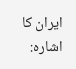ایران کا اشارہ: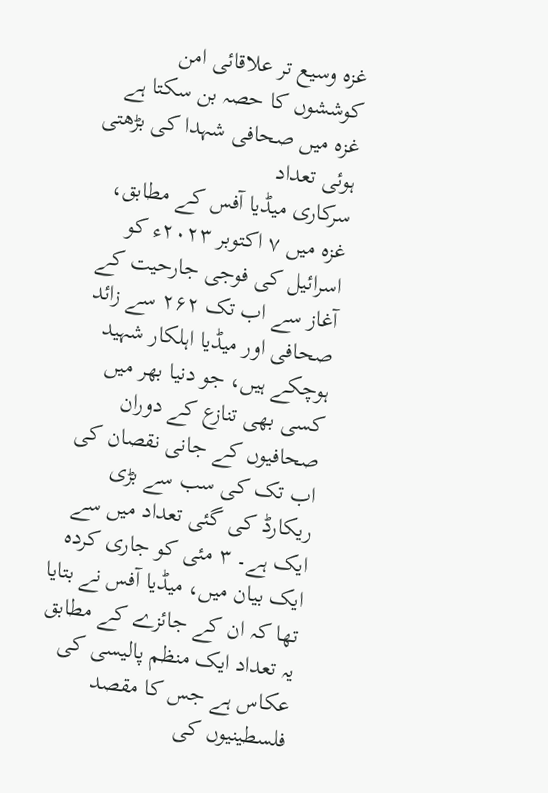غزہ وسیع تر علاقائی امن کوششوں کا حصہ بن سکتا ہے
غزہ میں صحافی شہدا کی بڑھتی ہوئی تعداد
سرکاری میڈیا آفس کے مطابق، غزہ میں ۷ اکتوبر ۲۰۲۳ء کو اسرائیل کی فوجی جارحیت کے آغاز سے اب تک ۲۶۲ سے زائد صحافی اور میڈیا اہلکار شہید ہوچکے ہیں، جو دنیا بھر میں کسی بھی تنازع کے دوران صحافیوں کے جانی نقصان کی اب تک کی سب سے بڑی ریکارڈ کی گئی تعداد میں سے ایک ہے۔ ۳ مئی کو جاری کردہ ایک بیان میں، میڈیا آفس نے بتایا تھا کہ ان کے جائزے کے مطابق یہ تعداد ایک منظم پالیسی کی عکاس ہے جس کا مقصد فلسطینیوں کی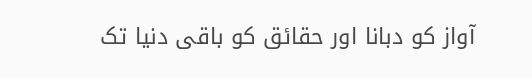آواز کو دبانا اور حقائق کو باقی دنیا تک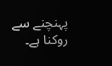پہنچنے سے روکنا ہے۔